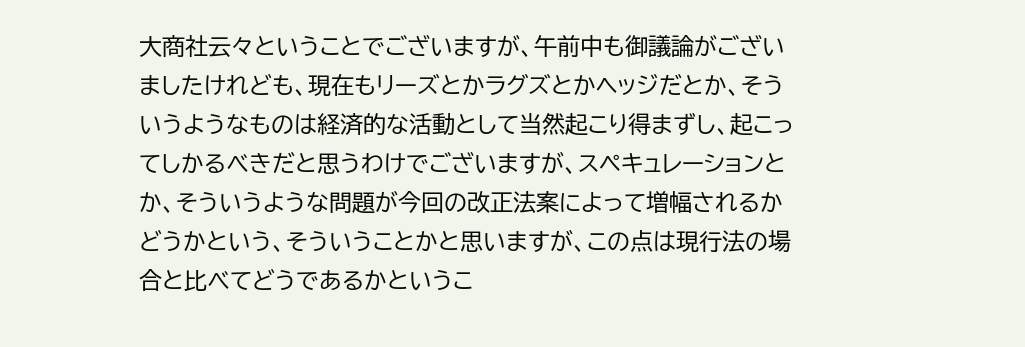大商社云々ということでございますが、午前中も御議論がございましたけれども、現在もリーズとかラグズとかヘッジだとか、そういうようなものは経済的な活動として当然起こり得まずし、起こってしかるべきだと思うわけでございますが、スペキュレーションとか、そういうような問題が今回の改正法案によって増幅されるかどうかという、そういうことかと思いますが、この点は現行法の場合と比べてどうであるかというこ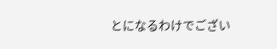とになるわけでござい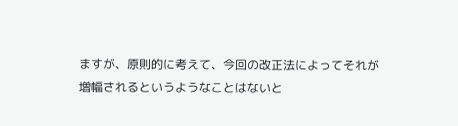ますが、原則的に考えて、今回の改正法によってそれが増幅されるというようなことはないと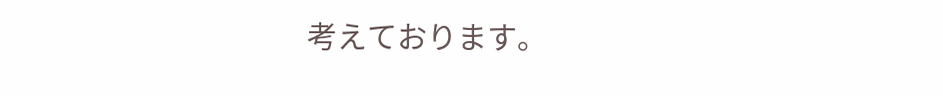考えております。